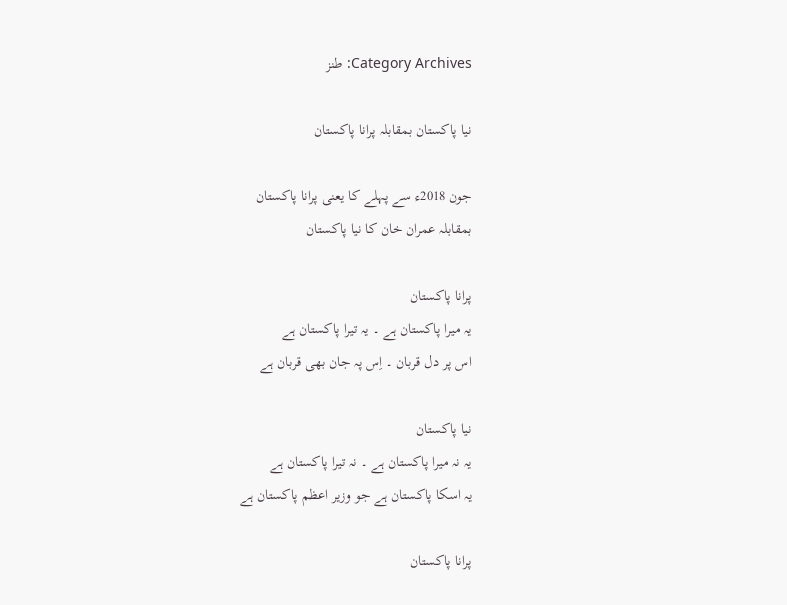Category Archives: طنز

نیا پاکستان بمقابلہ پرانا پاکستان

جون 2018ء سے پہلے کا یعنی پرانا پاکستان
بمقابلہ عمران خان کا نیا پاکستان

پرانا پاکستان
یہ میرا پاکستان ہے ۔ یہ تیرا پاکستان ہے
اس پر دل قربان ۔ اِس پہ جان بھی قربان ہے

نیا پاکستان
یہ نہ میرا پاکستان ہے ۔ نہ تیرا پاکستان ہے
یہ اسکا پاکستان ہے جو وزیر اعظم پاکستان ہے

پرانا پاکستان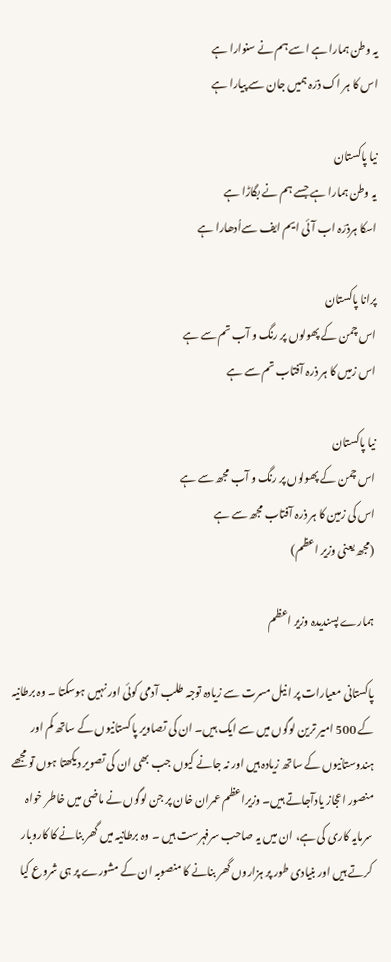یہ وطن ہمارا ہے اسے ہم نے سنوارا ہے
اس کا ہر اک ذرّہ ہمیں جان سے پیارا ہے

نیا پاکستان
یہ وطن ہمارا ہے جسے ہم نے بگاڑا ہے
اسکا ہرذرّہ اب آئی ایم ایف سےاُدھارا ہے

پرانا پاکستان
اس چمن کے پھولوں پر رنگ و آب تم سے ہے
اس زمیں کا ہر ذرہ آفتاب تم سے ہے

نیا پاکستان
اس چمن کے پھولوں پر رنگ و آب مجھ سے ہے
اس کی زمین کا ہر ذرہ آفتاب مجھ سے ہے
(مجھ یعنی وزیر اعظم)

ہمارے پسندیدہ وزیر اعظم

پاکستانی معیارات پر انیل مسرت سے زیادہ توجہ طلب آدمی کوئی اور نہیں ہوسکتا ۔ وہ برطانیہ کے 500 امیر ترین لوگوں میں سے ایک ہیں۔ ان کی تصاویر پاکستانیوں کے ساتھ کم اور ہندوستانیوں کے ساتھ زیادہ ہیں اور نہ جانے کیوں جب بھی ان کی تصویر دیکھتا ہوں تو مجھے منصور اعجاز یادآجاتے ہیں۔ وزیراعظم عمران خان پر جن لوگوں نے ماضی میں خاطر خواہ سرمایہ کاری کی ہے، ان میں یہ صاحب سرفہرست ہیں ۔ وہ برطانیہ میں گھر بنانے کا کاروبار کرتے ہیں اور بنیادی طور پر ہزاروں گھر بنانے کا منصوبہ ان کے مشورے پر ہی شروع کیا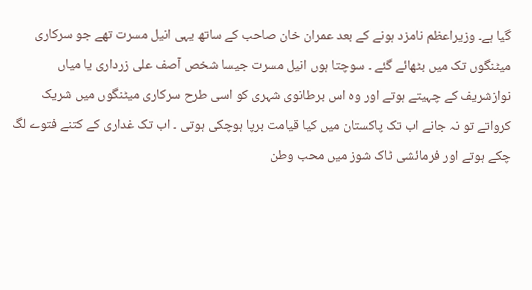گیا ہے۔ وزیراعظم نامزد ہونے کے بعد عمران خان صاحب کے ساتھ یہی انیل مسرت تھے جو سرکاری میٹنگوں تک میں بٹھائے گئے ۔ سوچتا ہوں انیل مسرت جیسا شخص آصف علی زرداری یا میاں نوازشریف کے چہیتے ہوتے اور وہ اس برطانوی شہری کو اسی طرح سرکاری میٹنگوں میں شریک کرواتے تو نہ جانے اب تک پاکستان میں کیا قیامت برپا ہوچکی ہوتی ۔ اب تک غداری کے کتنے فتوے لگ چکے ہوتے اور فرمائشی ٹاک شوز میں محب وطن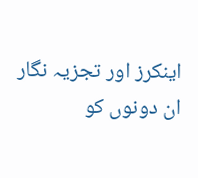اینکرز اور تجزیہ نگار ان دونوں کو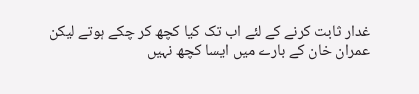غدار ثابت کرنے کے لئے اب تک کیا کچھ کر چکے ہوتے لیکن عمران خان کے بارے میں ایسا کچھ نہیں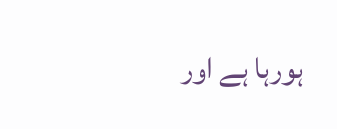ہورہا ہے اور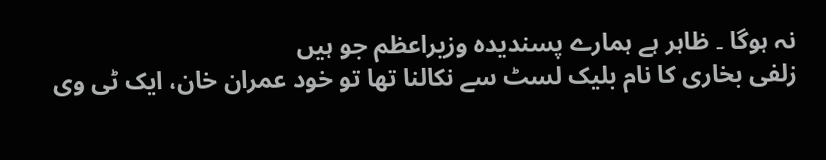نہ ہوگا ۔ ظاہر ہے ہمارے پسندیدہ وزیراعظم جو ہیں
زلفی بخاری کا نام بلیک لسٹ سے نکالنا تھا تو خود عمران خان، ایک ٹی وی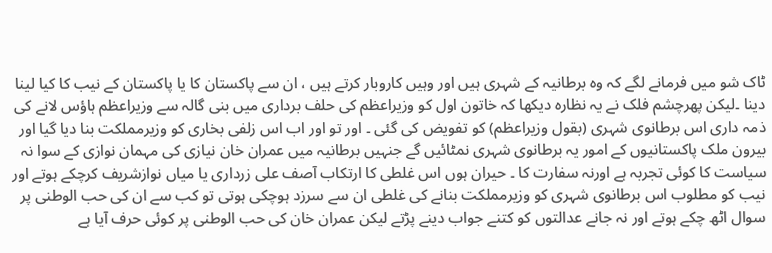ٹاک شو میں فرمانے لگے کہ وہ برطانیہ کے شہری ہیں اور وہیں کاروبار کرتے ہیں ، ان سے پاکستان کا یا پاکستان کے نیب کا کیا لینا دینا ۔لیکن پھرچشم فلک نے یہ نظارہ دیکھا کہ خاتون اول کو وزیراعظم کی حلف برداری میں بنی گالہ سے وزیراعظم ہاؤس لانے کی ذمہ داری اس برطانوی شہری (بقول وزیراعظم) کو تفویض کی گئی ۔ اور تو اور اب اس زلفی بخاری کو وزیرمملکت بنا دیا گیا اور بیرون ملک پاکستانیوں کے امور یہ برطانوی شہری نمٹائیں گے جنہیں برطانیہ میں عمران خان نیازی کی مہمان نوازی کے سوا نہ سیاست کا کوئی تجربہ ہے اورنہ سفارت کا ۔ حیران ہوں اس غلطی کا ارتکاب آصف علی زرداری یا میاں نوازشریف کرچکے ہوتے اور نیب کو مطلوب اس برطانوی شہری کو وزیرمملکت بنانے کی غلطی ان سے سرزد ہوچکی ہوتی تو کب سے ان کی حب الوطنی پر سوال اٹھ چکے ہوتے اور نہ جانے عدالتوں کو کتنے جواب دینے پڑتے لیکن عمران خان کی حب الوطنی پر کوئی حرف آیا ہے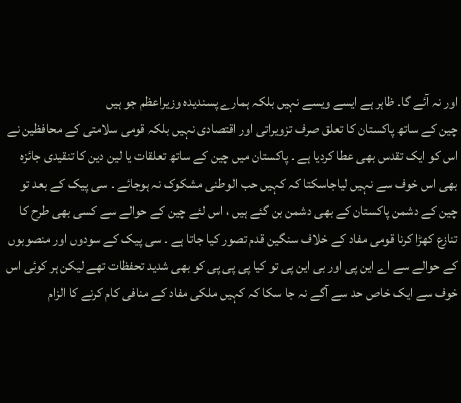اور نہ آئے گا۔ ظاہر ہے ایسے ویسے نہیں بلکہ ہمارے پسندیدہ وزیراعظم جو ہیں
چین کے ساتھ پاکستان کا تعلق صرف تزویراتی اور اقتصادی نہیں بلکہ قومی سلامتی کے محافظین نے اس کو ایک تقدس بھی عطا کردیا ہے ۔ پاکستان میں چین کے ساتھ تعلقات یا لین دین کا تنقیدی جائزہ بھی اس خوف سے نہیں لیاجاسکتا کہ کہیں حب الوطنی مشکوک نہ ہوجائے ۔ سی پیک کے بعد تو چین کے دشمن پاکستان کے بھی دشمن بن گئے ہیں ، اس لئے چین کے حوالے سے کسی بھی طرح کا تنازع کھڑا کرنا قومی مفاد کے خلاف سنگین قدم تصور کیا جاتا ہے ۔ سی پیک کے سودوں اور منصوبوں کے حوالے سے اے این پی اور بی این پی تو کیا پی پی پی کو بھی شدید تحفظات تھے لیکن ہر کوئی اس خوف سے ایک خاص حد سے آگے نہ جا سکا کہ کہیں ملکی مفاد کے منافی کام کرنے کا الزام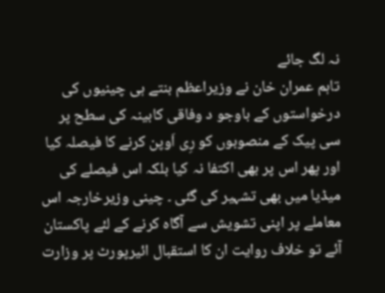نہ لگ جائے
تاہم عمران خان نے وزیراعظم بنتے ہی چینیوں کی درخواستوں کے باوجو د وفاقی کابینہ کی سطح پر سی پیک کے منصوبوں کو رِی اَوپن کرنے کا فیصلہ کیا اور پھر اس پر بھی اکتفا نہ کیا بلکہ اس فیصلے کی میڈیا میں بھی تشہیر کی گئی ۔ چینی وزیرخارجہ اس معاملے پر اپنی تشویش سے آگاہ کرنے کے لئے پاکستان آئے تو خلاف روایت ان کا استقبال ائیرپورٹ پر وزارت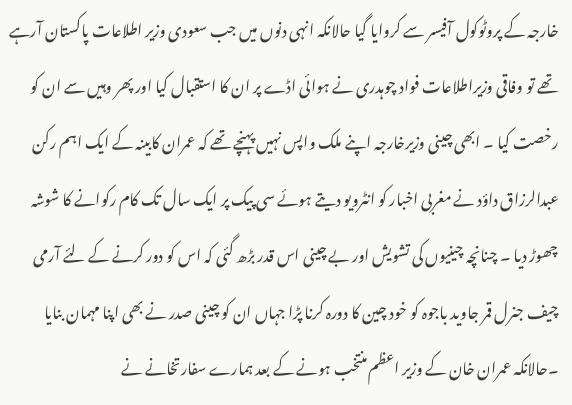خارجہ کے پروٹوکول آفیسر سے کروایا گیا حالانکہ انہی دنوں میں جب سعودی وزیر اطلاعات پاکستان آرہے تھے تو وفاقی وزیراطلاعات فواد چوہدری نے ہوائی اڈے پر ان کا استقبال کیا اور پھر وہیں سے ان کو رخصت کیا ۔ ابھی چینی وزیرخارجہ اپنے ملک واپس نہیں پہنچے تھے کہ عمران کابینہ کے ایک اہم رکن عبدالرزاق داؤد نے مغربی اخبار کو انٹرویو دیتے ہوئے سی پیک پر ایک سال تک کام رکوانے کا شوشہ چھوڑ دیا ۔ چنانچہ چینیوں کی تشویش اور بے چینی اس قدر بڑھ گئی کہ اس کو دور کرنے کے لئے آرمی چیف جنرل قمر جاوید باجوہ کو خود چین کا دورہ کرنا پڑا جہاں ان کو چینی صدر نے بھی اپنا مہمان بنایا ۔حالانکہ عمران خان کے وزیر اعظم منتخب ہونے کے بعد ہمارے سفارتخانے نے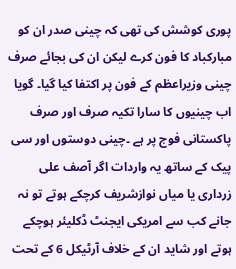پوری کوشش کی تھی کہ چینی صدر ان کو مبارکباد کا فون کرے لیکن ان کی بجائے صرف چینی وزیراعظم کے فون پر اکتفا کیا گیا۔ گویا اب چینیوں کا سارا تکیہ صرف اور صرف پاکستانی فوج پر ہے ۔چینی دوستوں اور سی پیک کے ساتھ یہ واردات اگر آصف علی زرداری یا میاں نوازشریف کرچکے ہوتے تو نہ جانے کب سے امریکی ایجنٹ ڈکلیئر ہوچکے ہوتے اور شاید ان کے خلاف آرٹیکل 6 کے تحت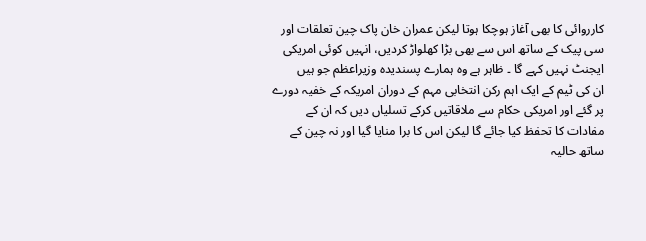کارروائی کا بھی آغاز ہوچکا ہوتا لیکن عمران خان پاک چین تعلقات اور سی پیک کے ساتھ اس سے بھی بڑا کھلواڑ کردیں، انہیں کوئی امریکی ایجنٹ نہیں کہے گا ۔ ظاہر ہے وہ ہمارے پسندیدہ وزیراعظم جو ہیں
ان کی ٹیم کے ایک اہم رکن انتخابی مہم کے دوران امریکہ کے خفیہ دورے پر گئے اور امریکی حکام سے ملاقاتیں کرکے تسلیاں دیں کہ ان کے مفادات کا تحفظ کیا جائے گا لیکن اس کا برا منایا گیا اور نہ چین کے ساتھ حالیہ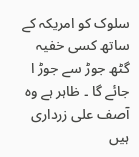سلوک کو امریکہ کے ساتھ کسی خفیہ گٹھ جوڑ سے جوڑ ا جائے گا ۔ ظاہر ہے وہ آصف علی زرداری ہیں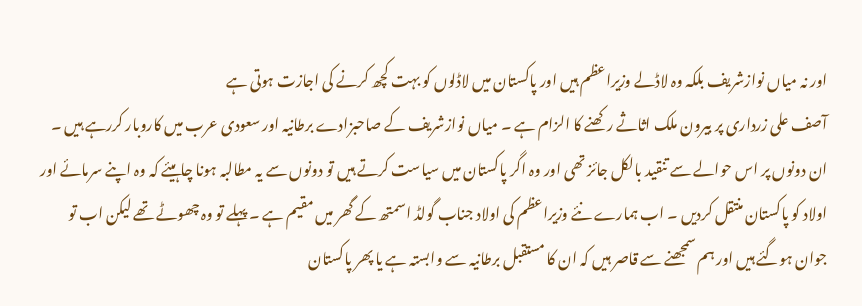اور نہ میاں نوازشریف بلکہ وہ لاڈلے وزیراعظم ہیں اور پاکستان میں لاڈلوں کو بہت کچھ کرنے کی اجازت ہوتی ہے
آصف علی زرداری پر بیرون ملک اثاثے رکھنے کا الزام ہے ۔ میاں نوازشریف کے صاحبزادے برطانیہ اور سعودی عرب میں کاروبار کررہے ہیں ۔ ان دونوں پر اس حوالے سے تنقید بالکل جائز تھی اور وہ اگر پاکستان میں سیاست کرتے ہیں تو دونوں سے یہ مطالبہ ہونا چاہیئے کہ وہ اپنے سرمائے اور اولاد کو پاکستان منتقل کردیں ۔ اب ہمارے نئے وزیراعظم کی اولاد جناب گولڈ اسمتھ کے گھر میں مقیم ہے ۔ پہلے تو وہ چھوٹے تھے لیکن اب تو جوان ہوگئے ہیں اور ہم سمجھنے سے قاصر ہیں کہ ان کا مستقبل برطانیہ سے وابستہ ہے یا پھر پاکستان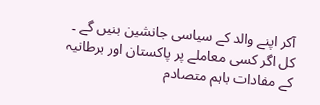آکر اپنے والد کے سیاسی جانشین بنیں گے ۔ کل اگر کسی معاملے پر پاکستان اور برطانیہ کے مفادات باہم متصادم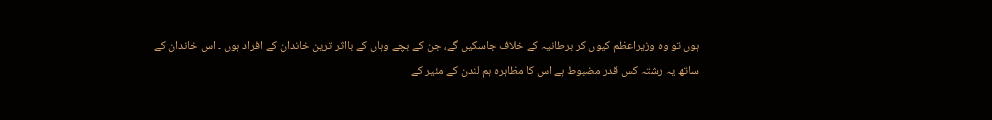ہوں تو وہ وزیراعظم کیوں کر برطانیہ کے خلاف جاسکیں گے، جن کے بچے وہاں کے بااثر ترین خاندان کے افراد ہوں ۔ اس خاندان کے ساتھ یہ رشتہ کس قدر مضبوط ہے اس کا مظاہرہ ہم لندن کے مئیر کے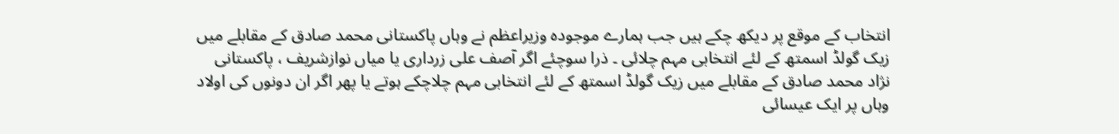انتخاب کے موقع پر دیکھ چکے ہیں جب ہمارے موجودہ وزیراعظم نے وہاں پاکستانی محمد صادق کے مقابلے میں زیک گولڈ اسمتھ کے لئے انتخابی مہم چلائی ۔ ذرا سوچئے اگر آصف علی زرداری یا میاں نوازشریف ، پاکستانی نژاد محمد صادق کے مقابلے میں زیک گولڈ اسمتھ کے لئے انتخابی مہم چلاچکے ہوتے یا پھر اگر ان دونوں کی اولاد وہاں پر ایک عیسائی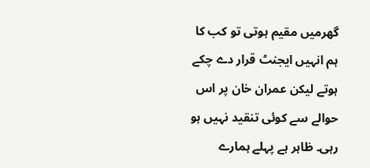گھرمیں مقیم ہوتی تو کب کا ہم انہیں ایجنٹ قرار دے چکے ہوتے لیکن عمران خان پر اس حوالے سے کوئی تنقید نہیں ہو رہی۔ ظاہر ہے پہلے ہمارے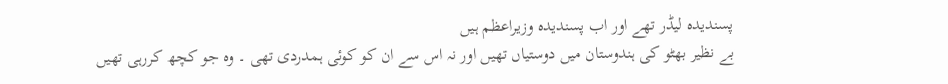پسندیدہ لیڈر تھے اور اب پسندیدہ وزیراعظم ہیں
بے نظیر بھٹو کی ہندوستان میں دوستیاں تھیں اور نہ اس سے ان کو کوئی ہمدردی تھی ۔ وہ جو کچھ کررہی تھیں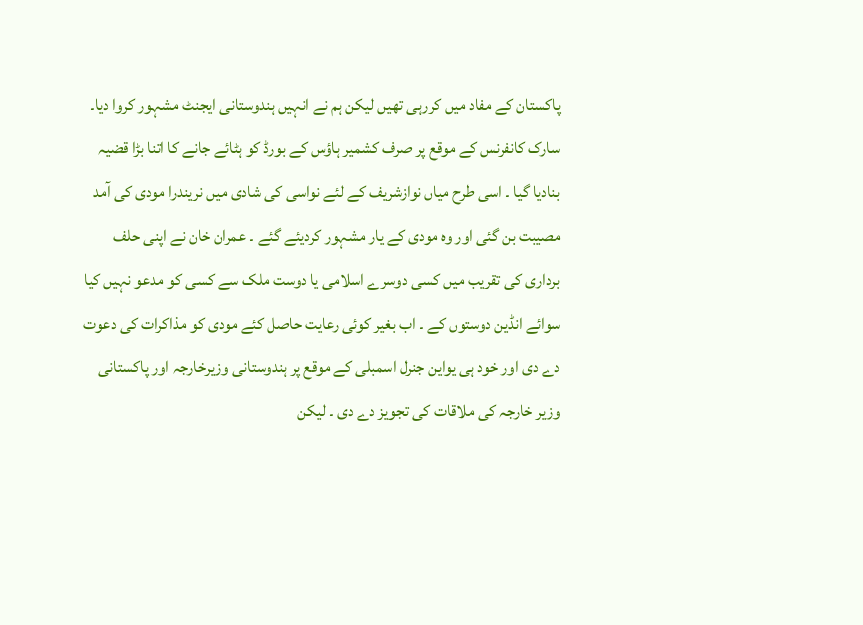پاکستان کے مفاد میں کررہی تھیں لیکن ہم نے انہیں ہندوستانی ایجنٹ مشہور کروا دیا۔ سارک کانفرنس کے موقع پر صرف کشمیر ہاؤس کے بورڈ کو ہٹائے جانے کا اتنا بڑا قضیہ بنادیا گیا ۔ اسی طرح میاں نوازشریف کے لئے نواسی کی شادی میں نریندرا مودی کی آمد مصیبت بن گئی اور وہ مودی کے یار مشہور کردیئے گئے ۔ عمران خان نے اپنی حلف برداری کی تقریب میں کسی دوسرے اسلامی یا دوست ملک سے کسی کو مدعو نہیں کیا سوائے انڈین دوستوں کے ۔ اب بغیر کوئی رعایت حاصل کئے مودی کو مذاکرات کی دعوت دے دی اور خود ہی یواین جنرل اسمبلی کے موقع پر ہندوستانی وزیرخارجہ اور پاکستانی وزیر خارجہ کی ملاقات کی تجویز دے دی ۔ لیکن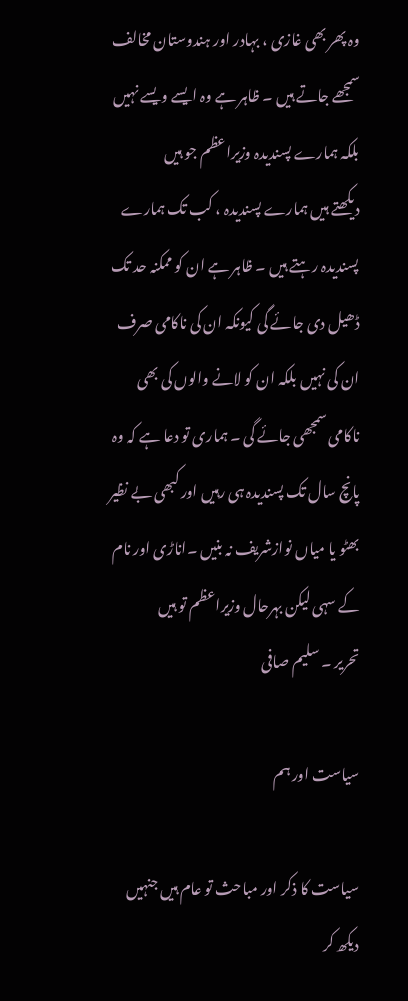وہ پھر بھی غازی ، بہادر اور ہندوستان مخالف سمجھے جاتے ہیں ۔ ظاہر ہے وہ ایسے ویسے نہیں بلکہ ہمارے پسندیدہ وزیراعظم جو ہیں
دیکھتے ہیں ہمارے پسندیدہ ، کب تک ہمارے پسندیدہ رہتے ہیں ۔ ظاہر ہے ان کو ممکنہ حد تک ڈھیل دی جائے گی کیونکہ ان کی ناکامی صرف ان کی نہیں بلکہ ان کو لانے والوں کی بھی ناکامی سمجھی جائے گی ۔ ہماری تو دعا ہے کہ وہ پانچ سال تک پسندیدہ ہی رہیں اور کبھی بے نظیر بھٹو یا میاں نوازشریف نہ بنیں ۔اناڑی اور نام کے سہی لیکن بہرحال وزیراعظم تو ہیں
تحریر ۔ سلیم صافی

سیاست اور ہم

سیاست کا ذکر اور مباحث تو عام ہیں جنہیں دیکھ کر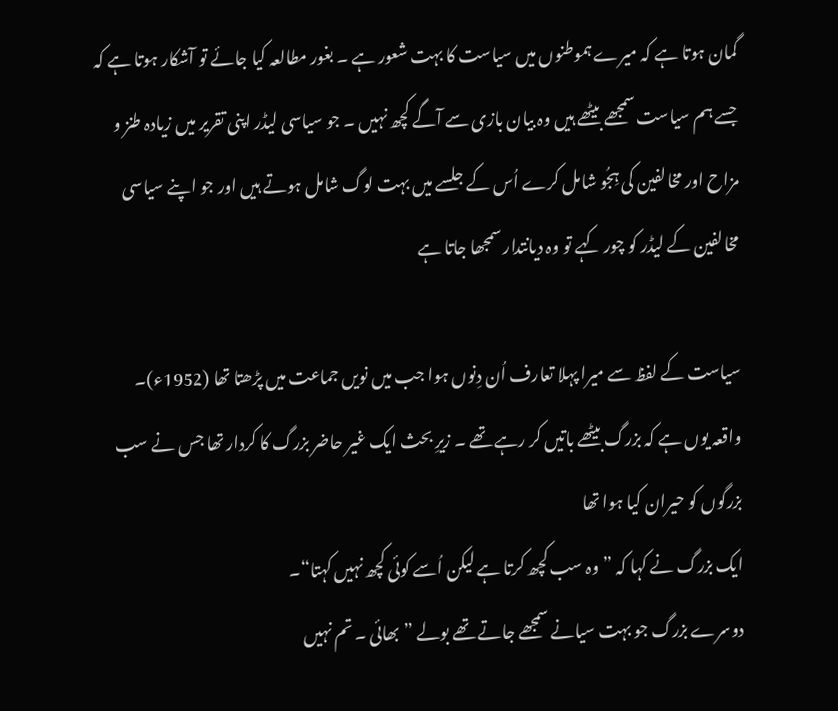گمان ہوتا ہے کہ میرے ہموطنوں میں سیاست کا بہت شعور ہے ۔ بغور مطالعہ کیا جائے تو آشکار ہوتا ہے کہ جسے ہم سیاست سمجھے بیٹھے ہیں وہ بیان بازی سے آگے کچھ نہیں ۔ جو سیاسی لیڈر اپنی تقریر میں زیادہ طنز و مزاح اور مخالفین کی ہِجُو شامل کرے اُس کے جلسے میں بہت لوگ شامل ہوتے ہیں اور جو اپنے سیاسی مخالفین کے لیڈر کو چور کہے تو وہ دیانتدار سمجھا جاتا ہے

سیاست کے لفظ سے میرا پہلا تعارف اُن دِنوں ہوا جب میں نویں جماعت میں پڑھتا تھا (1952ء)۔
واقعہ یوں ہے کہ بزرگ بیٹھے باتیں کر رہے تھے ۔ زیرِ بحث ایک غیر حاضر بزرگ کا کردار تھا جس نے سب بزرگوں کو حیران کیا ہوا تھا
ایک بزرگ نے کہا کہ ”وہ سب کچھ کرتا ہے لیکن اُسے کوئی کچھ نہیں کہتا“۔
دوسرے بزرگ جو بہت سیانے سمجھے جاتے تھے بولے ”بھائی ۔ تم نہیں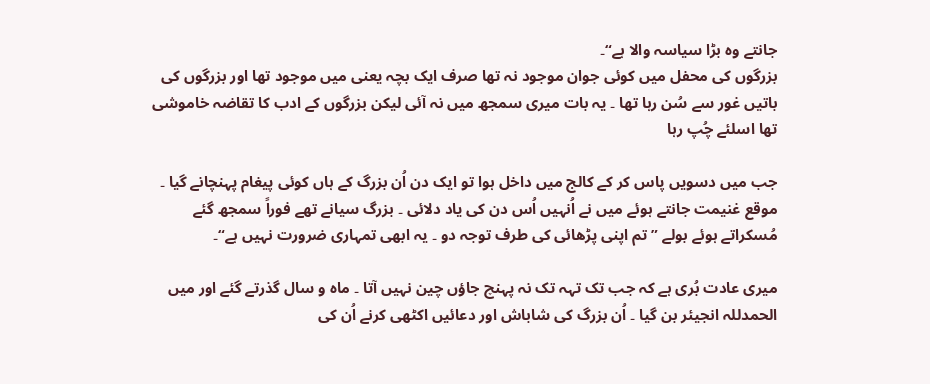جانتے وہ بڑا سیاسہ والا ہے“۔
بزرگوں کی محفل میں کوئی جوان موجود نہ تھا صرف ایک بچہ یعنی میں موجود تھا اور بزرگوں کی باتیں غور سے سُن رہا تھا ۔ یہ بات میری سمجھ میں نہ آئی لیکن بزرگوں کے ادب کا تقاضہ خاموشی تھا اسلئے چُپ رہا

جب میں دسویں پاس کر کے کالج میں داخل ہوا تو ایک دن اُن بزرگ کے ہاں کوئی پیغام پہنچانے گیا ۔ موقع غنیمت جانتے ہوئے میں نے اُنہیں اُس دن کی یاد دلائی ۔ بزرگ سیانے تھے فوراً سمجھ گئے مُسکراتے ہوئے بولے ” تم اپنی پڑھائی کی طرف توجہ دو ۔ یہ ابھی تمہاری ضرورت نہیں ہے“۔

میری عادت بُری ہے کہ جب تک تہہ تک نہ پہنچ جاؤں چین نہیں آتا ۔ ماہ و سال گذرتے گئے اور میں الحمدللہ انجیئر بن گیا ۔ اُن بزرگ کی شاباش اور دعائیں اکٹھی کرنے اُن کی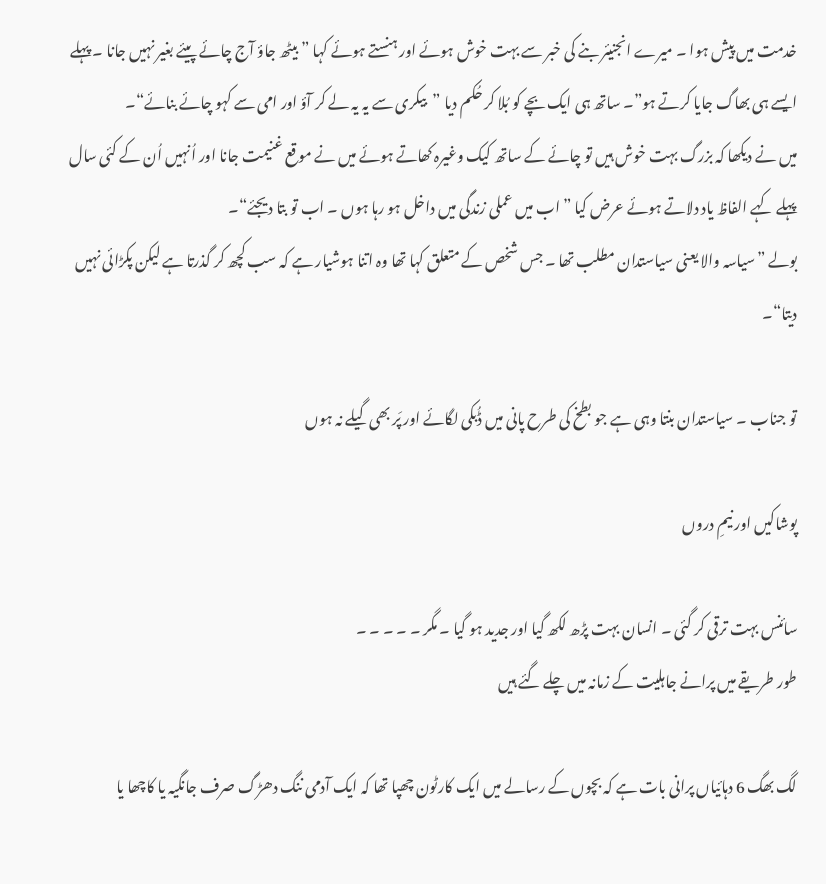خدمت میں پیش ہوا ۔ میرے انجنیئر بنے کی خبر سے بہت خوش ہوئے اور ہنستے ہوئے کہا ” بیٹھ جاؤ آج چائے پیئے بغیر نہیں جانا ۔ پہلے ایسے ہی بھاگ جایا کرتے ہو”۔ ساتھ ہی ایک بچے کو بُلا کر حُکم دیا ”بیکری سے یہ یہ لے کر آؤ اور امی سے کہو چائے بنائے“۔
میں نے دیکھا کہ بزرگ بہت خوش ہیں تو چائے کے ساتھ کیک وغیرہ کھاتے ہوئے میں نے موقع غنیمت جانا اور اُنہیں اُن کے کئی سال پہلے کہے الفاظ یاد دلاتے ہوئے عرض کیا ” اب میں عملی زندگی میں داخل ہو رہا ہوں ۔ اب تو بتا دیجئے“۔
بولے ”سیاسہ والا یعنی سیاستدان مطلب تھا ۔ جس شخص کے متعلق کہا تھا وہ اتنا ہوشیار ہے کہ سب کچھ کر گذرتا ہے لیکن پکڑائی نہیں دیتا“۔

تو جناب ۔ سیاستدان بنتا وہی ہے جو بطخ کی طرح پانی میں ڈُبکی لگائے اور پَر بھی گیلے نہ ہوں

پوشاکيں اور نيمِ دروں

سائنس بہت ترقی کر گئی ۔ انسان بہت پڑھ لکھ گيا اور جديد ہو گيا ۔ مگر ۔ ۔ ۔ ۔ ۔
طور طريقے ميں پرانے جاہليت کے زمانہ ميں چلے گئے ہيں

لگ بھگ 6 دہائياں پرانی بات ہے کہ بچوں کے رسالے ميں ايک کارٹون چھپا تھا کہ ايک آدمی ننگ دھڑگ صرف جانگيہ يا کاچھا يا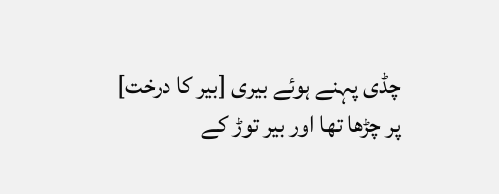چڈی پہنے ہوئے بيری [بير کا درخت] پر چڑھا تھا اور بير توڑ کے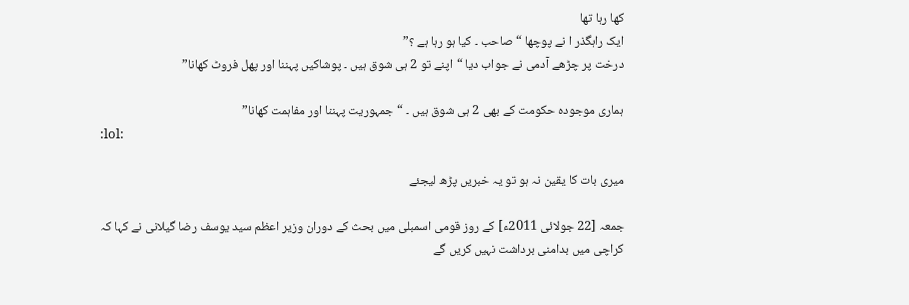کھا رہا تھا
ايک راہگذر ا نے پوچھا “صاحب ۔ کيا ہو رہا ہے ؟”
درخت پر چڑھے آدمی نے جواب ديا “اپنے تو 2 ہی شوق ہيں ۔ پوشاکيں پہننا اور پھل فروٹ کھانا”

ہماری موجودہ حکومت کے بھی 2 ہی شوق ہيں ۔ “جمہوريت پہننا اور مفاہمت کھانا”
:lol:

ميری بات کا يقين نہ ہو تو يہ خبريں پڑھ ليجئے

جمعہ [22 جولائی 2011ء] کے روز قومی اسمبلی میں بحث کے دوران وزیر اعظم سید یوسف رضا گیلانی نے کہا کہ
کراچی ميں بدامنی برداشت نہیں کریں گے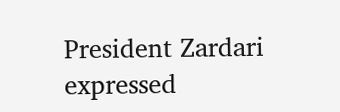President Zardari expressed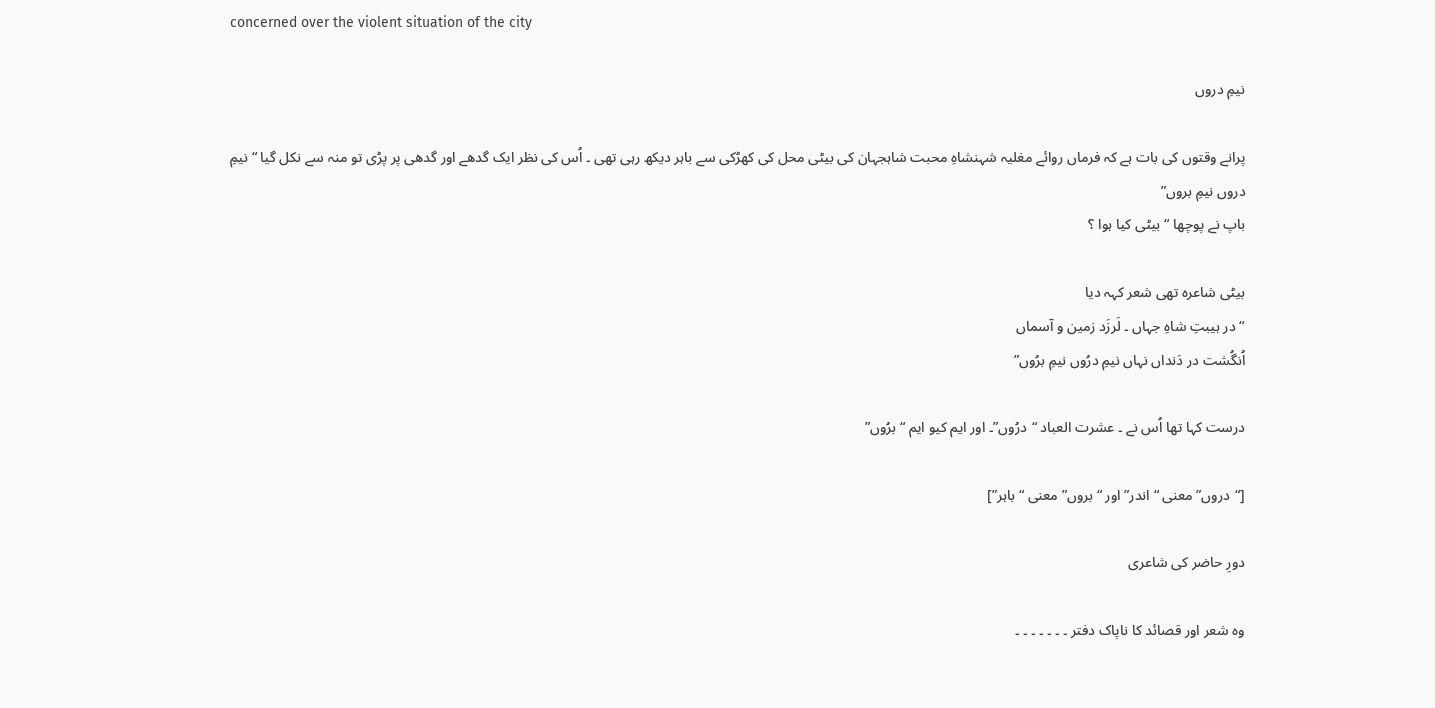concerned over the violent situation of the city

نيمِ دروں

پرانے وقتوں کی بات ہے کہ فرماں روائے مغليہ شہنشاہِ محبت شاہجہان کی بيٹی محل کی کھڑکی سے باہر ديکھ رہی تھی ۔ اُس کی نظر ايک گدھے اور گدھی پر پڑی تو منہ سے نکل گيا “نيمِ دروں نيمِ بروں”
باپ نے پوچھا “بيٹی کيا ہوا ؟

بيٹی شاعرہ تھی شعر کہہ ديا
“در ہيبتِ شاہِ جہاں ۔ لَرزَد زمين و آسماں
اُنگُشت در دَنداں نہاں نيمِ درُوں نيمِ برُوں”

درست کہا تھا اُس نے ۔ عشرت العباد “درُوں”۔ اور ايم کيو ايم “برُوں”

[“دروں” معنی “اندر” اور “بروں” معنی “باہر”]

دورِ حاضر کی شاعری

وہ شعر اور قصائد کا ناپاک دفتر ۔ ۔ ۔ ۔ ۔ ۔ ۔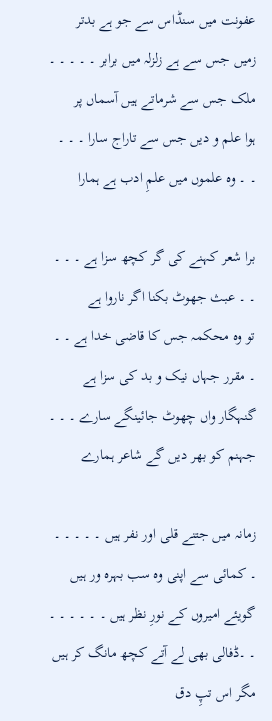عفونت میں سنڈاس سے جو ہے بدتر
زمیں جس سے ہے زلزلہ میں برابر ۔ ۔ ۔ ۔ ۔ ملک جس سے شرماتے ہیں آسماں پر
ہوا علم و دیں جس سے تاراج سارا ۔ ۔ ۔ ۔ ۔ وہ علموں میں علمِ ادب ہے ہمارا

برا شعر کہنے کی گر کچھ سزا ہے ۔ ۔ ۔ ۔ ۔ عبث جھوٹ بکنا اگر ناروا ہے
تو وہ محکمہ جس کا قاضی خدا ہے ۔ ۔ ۔ مقرر جہاں نیک و بد کی سزا ہے
گنہگار واں چھوٹ جائینگے سارے ۔ ۔ ۔ جہنم کو بھر دیں گے شاعر ہمارے

زمانہ میں جتنے قلی اور نفر ہیں ۔ ۔ ۔ ۔ ۔ ۔ کمائی سے اپنی وہ سب بہرہ ور ہیں
گویئے امیروں کے نورِ نظر ہیں ۔ ۔ ۔ ۔ ۔ ۔ ۔ ۔ڈفالی بھی لے آتے کچھ مانگ کر ہیں
مگر اس تپِ دق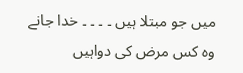میں جو مبتلا ہیں ۔ ۔ ۔ ۔ خدا جانے وہ کس مرض کی دواہیں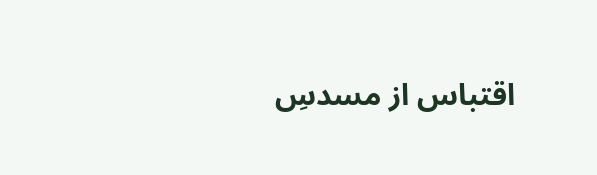اقتباس از مسدسِ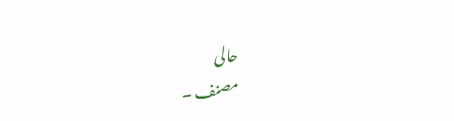حالی
مصنف ۔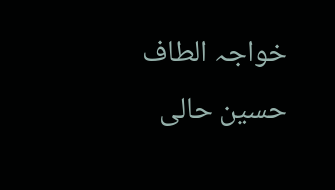خواجہ الطاف حسين حالی